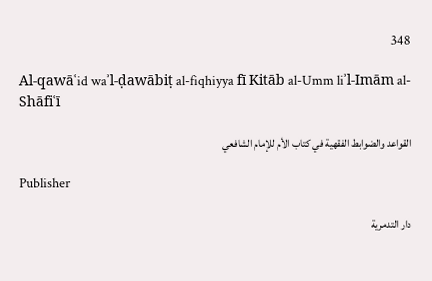348

Al-qawāʿid waʾl-ḍawābiṭ al-fiqhiyya fī Kitāb al-Umm liʾl-Imām al-Shāfiʿī

القواعد والضوابط الفقهية في كتاب الأم للإمام الشافعي

Publisher

دار التدمرية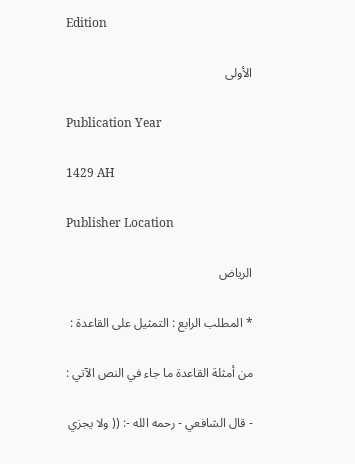Edition

الأولى

Publication Year

1429 AH

Publisher Location

الرياض

* المطلب الرابع : التمثيل على القاعدة :

من أمثلة القاعدة ما جاء في النص الآتي :

- قال الشافعي - رحمه الله -: (( ولا يجزي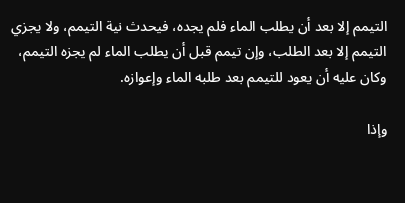التيمم إلا بعد أن يطلب الماء فلم يجده، فيحدث نية التيمم، ولا يجزي التيمم إلا بعد الطلب، وإن تيمم قبل أن يطلب الماء لم يجزه التيمم، وكان عليه أن يعود للتيمم بعد طلبه الماء وإعوازه.

وإذا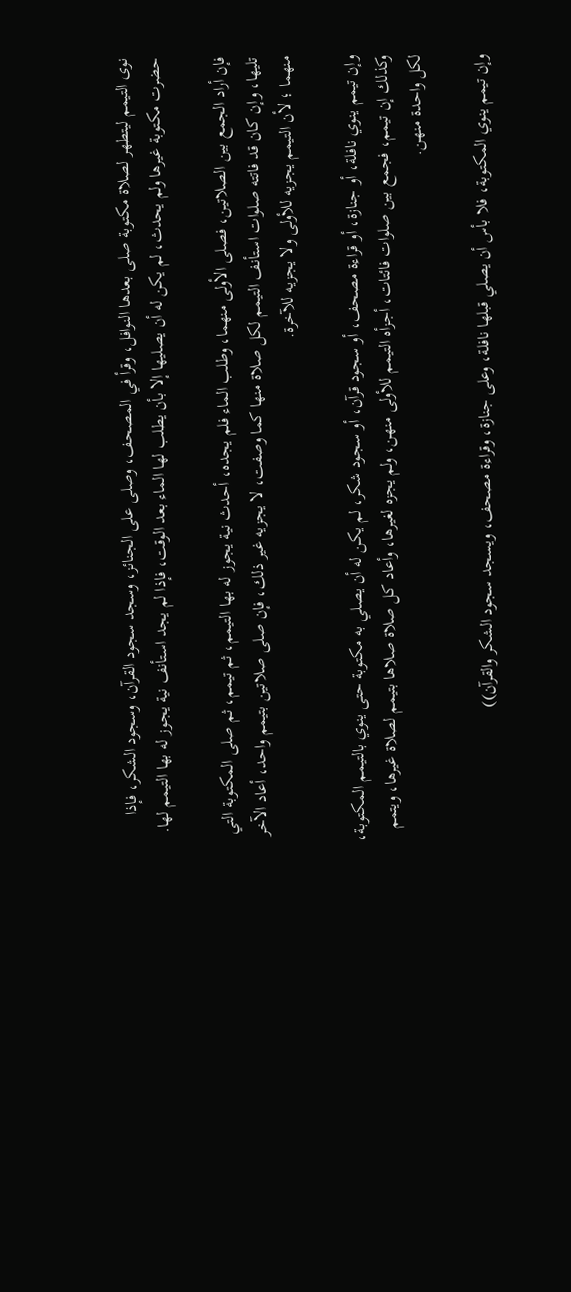نوى التيمم ليتطهر لصلاة مكتوبة صلى بعدها النوافل، وقرأ في المصحف، وصلى على الجنائز، وسجد سجود القرآن، وسجود الشكر، فإذا حضرت مكتوبة غيرها ولم يحدث، لم يكن له أن يصليها إلا بأن يطلب لها الماء بعد الوقت، فإذا لم يجد استأنف نية يجوز له بها التيمم لها.

فإن أراد الجمع بين الصلاتين، فصلى الأولى منهما، وطلب الماء فلم يجده، أحدث نية يجوز له بها التيمم، ثم تيمم، ثم صلى المكتوبة التي تليها، وإن كان قد فاتته صلوات استأنف التيمم لكل صلاة منها كما وصفت، لا يجزيه غير ذلك، فإن صلى صلاتين بتيمم واحد، أعاد الآخر منهما ؛ لأن التيمم يجزيه للأولى ولا يجزيه للآخرة.

وإن تيمم ينوي نافلة، أو جنازة، أو قراءة مصحف، أو سجود قرآن، أو سجود شکر، لم يكن له أن يصلي به مكتوبة حتى ينوي بالتيمم المكتوبة، وكذلك إن تيمم، فجمع بين صلوات فائتات، أجزأه التيمم للأولى منهن، ولم يجزه لغيرها، وأعاد كل صلاة صلاها بتيمم لصلاة غيرها، ويتمم لكل واحدة منهن.

وإن تيمم ينوي المكتوبة، فلا بأس أن يصلي قبلها نافلة، وعلى جنازة، وقراءة مصحف، ويسجد سجود الشكر والقرآن))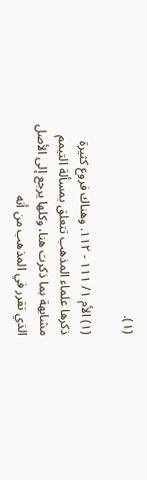(١).

(١) الأم ١/ ١١١ - ١١٢. وهناك فروع كثيرة ذكرها علماء المذهب تتعلق بمسألة التيمم مشابهة بما ذكرت هنا، وكلها يرجع إلى الأصل الذي تقرر في المذهب من أنه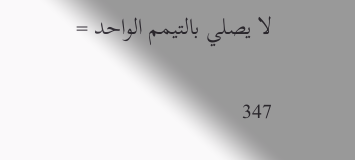لا يصلي بالتيمم الواحد =

347